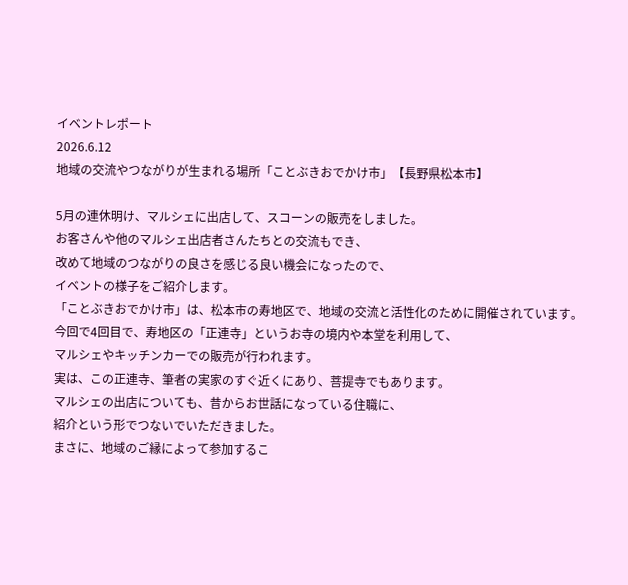イベントレポート
2026.6.12
地域の交流やつながりが生まれる場所「ことぶきおでかけ市」【長野県松本市】

5月の連休明け、マルシェに出店して、スコーンの販売をしました。
お客さんや他のマルシェ出店者さんたちとの交流もでき、
改めて地域のつながりの良さを感じる良い機会になったので、
イベントの様子をご紹介します。
「ことぶきおでかけ市」は、松本市の寿地区で、地域の交流と活性化のために開催されています。
今回で4回目で、寿地区の「正連寺」というお寺の境内や本堂を利用して、
マルシェやキッチンカーでの販売が行われます。
実は、この正連寺、筆者の実家のすぐ近くにあり、菩提寺でもあります。
マルシェの出店についても、昔からお世話になっている住職に、
紹介という形でつないでいただきました。
まさに、地域のご縁によって参加するこ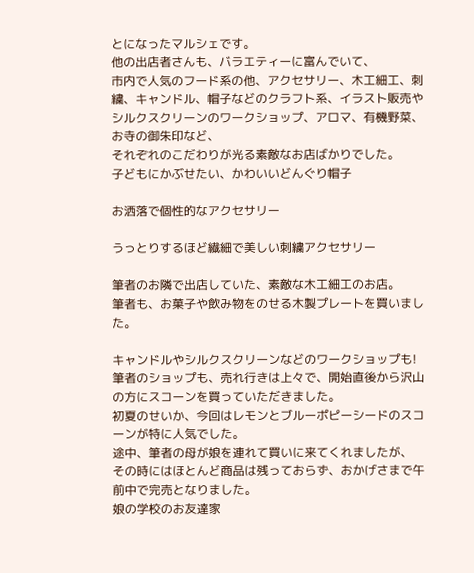とになったマルシェです。
他の出店者さんも、バラエティーに富んでいて、
市内で人気のフード系の他、アクセサリー、木工細工、刺繍、キャンドル、帽子などのクラフト系、イラスト販売やシルクスクリーンのワークショップ、アロマ、有機野菜、お寺の御朱印など、
それぞれのこだわりが光る素敵なお店ばかりでした。
子どもにかぶせたい、かわいいどんぐり帽子

お洒落で個性的なアクセサリー

うっとりするほど繊細で美しい刺繍アクセサリー

筆者のお隣で出店していた、素敵な木工細工のお店。
筆者も、お菓子や飲み物をのせる木製プレートを買いました。

キャンドルやシルクスクリーンなどのワークショップも!
筆者のショップも、売れ行きは上々で、開始直後から沢山の方にスコーンを買っていただきました。
初夏のせいか、今回はレモンとブルーポピーシードのスコーンが特に人気でした。
途中、筆者の母が娘を連れて買いに来てくれましたが、
その時にはほとんど商品は残っておらず、おかげさまで午前中で完売となりました。
娘の学校のお友達家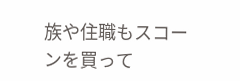族や住職もスコーンを買って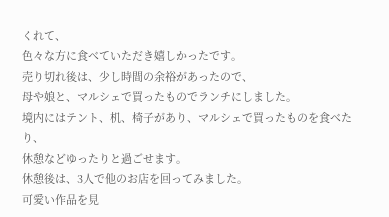くれて、
色々な方に食べていただき嬉しかったです。
売り切れ後は、少し時間の余裕があったので、
母や娘と、マルシェで買ったものでランチにしました。
境内にはテント、机、椅子があり、マルシェで買ったものを食べたり、
休憩などゆったりと過ごせます。
休憩後は、3人で他のお店を回ってみました。
可愛い作品を見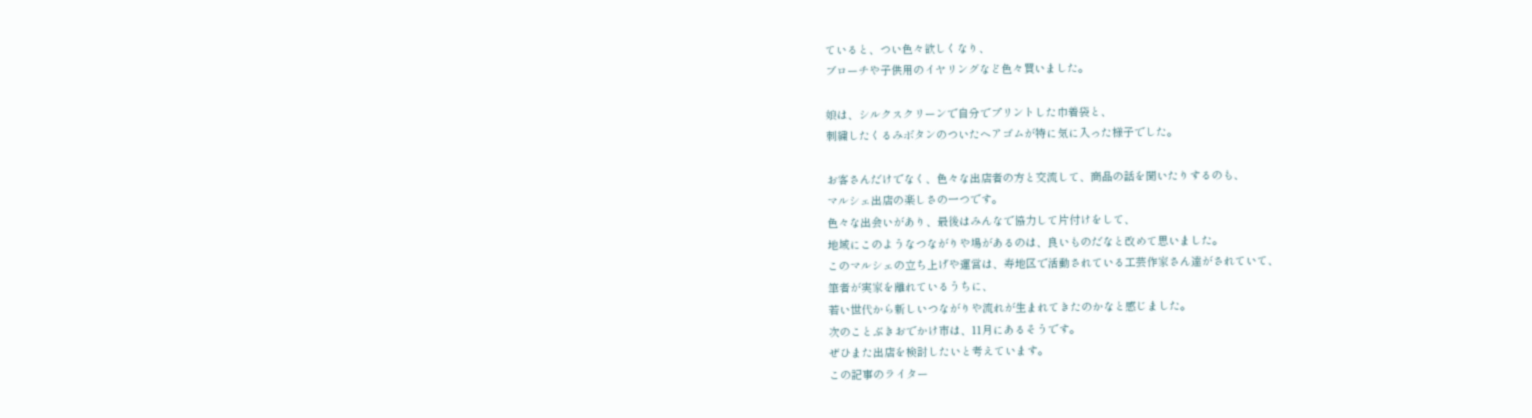ていると、つい色々欲しくなり、
ブローチや子供用のイヤリングなど色々買いました。

娘は、シルクスクリーンで自分でプリントした巾着袋と、
刺繍したくるみボタンのついたヘアゴムが特に気に入った様子でした。

お客さんだけでなく、色々な出店者の方と交流して、商品の話を聞いたりするのも、
マルシェ出店の楽しさの一つです。
色々な出会いがあり、最後はみんなで協力して片付けをして、
地域にこのようなつながりや場があるのは、良いものだなと改めて思いました。
このマルシェの立ち上げや運営は、寿地区で活動されている工芸作家さん達がされていて、
筆者が実家を離れているうちに、
若い世代から新しいつながりや流れが生まれてきたのかなと感じました。
次のことぶきおでかけ市は、11月にあるそうです。
ぜひまた出店を検討したいと考えています。
この記事のライター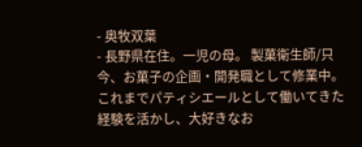- 奥牧双葉
- 長野県在住。一児の母。 製菓衛生師/只今、お菓子の企画・開発職として修業中。 これまでパティシエールとして働いてきた経験を活かし、大好きなお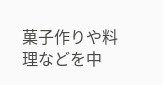菓子作りや料理などを中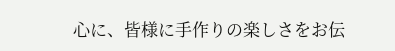心に、皆様に手作りの楽しさをお伝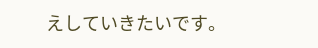えしていきたいです。